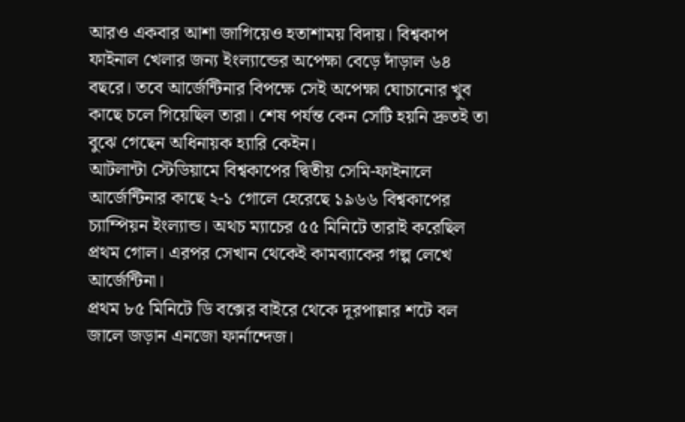আরও একবার আশা জাগিয়েও হতাশাময় বিদায়। বিশ্বকাপ ফাইনাল খেলার জন্য ইংল্যান্ডের অপেক্ষা বেড়ে দাঁড়াল ৬৪ বছরে। তবে আর্জেন্টিনার বিপক্ষে সেই অপেক্ষা ঘোচানোর খুব কাছে চলে গিয়েছিল তারা। শেষ পর্যন্ত কেন সেটি হয়নি দ্রুতই তা বুঝে গেছেন অধিনায়ক হ্যারি কেইন।
আটলান্টা স্টেডিয়ামে বিশ্বকাপের দ্বিতীয় সেমি-ফাইনালে আর্জেন্টিনার কাছে ২-১ গোলে হেরেছে ১৯৬৬ বিশ্বকাপের চ্যাম্পিয়ন ইংল্যান্ড। অথচ ম্যাচের ৫৫ মিনিটে তারাই করেছিল প্রথম গোল। এরপর সেখান থেকেই কামব্যাকের গল্প লেখে আর্জেন্টিনা।
প্রথম ৮৫ মিনিটে ডি বক্সের বাইরে থেকে দূরপাল্লার শটে বল জালে জড়ান এনজো ফার্নান্দেজ।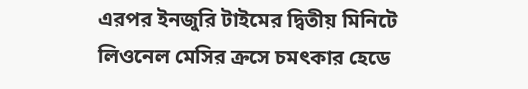এরপর ইনজুরি টাইমের দ্বিতীয় মিনিটে লিওনেল মেসির ক্রসে চমৎকার হেডে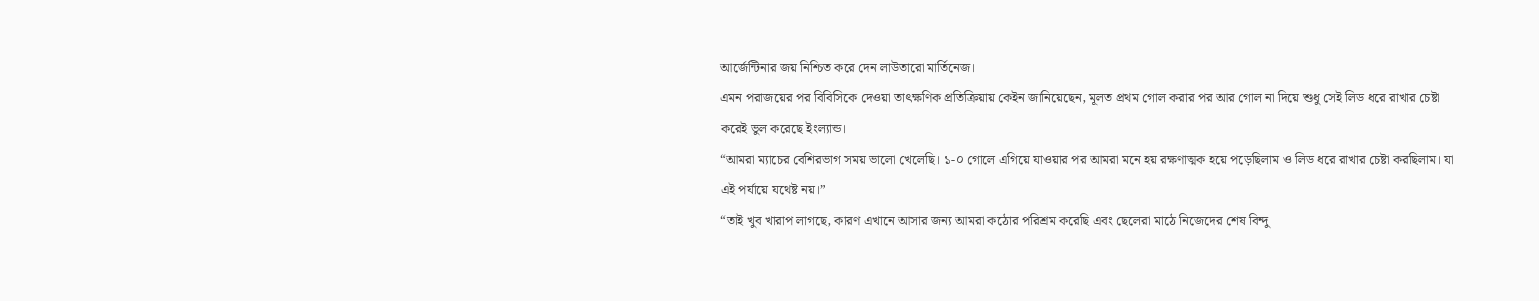আর্জেন্টিনার জয় নিশ্চিত করে দেন লাউতারো মার্তিনেজ।
এমন পরাজয়ের পর বিবিসিকে দেওয়া তাৎক্ষণিক প্রতিক্রিয়ায় কেইন জানিয়েছেন, মূলত প্রথম গোল করার পর আর গোল না দিয়ে শুধু সেই লিড ধরে রাখার চেষ্টা করেই ভুল করেছে ইংল্যান্ড।
“আমরা ম্যাচের বেশিরভাগ সময় ভালো খেলেছি। ১-০ গোলে এগিয়ে যাওয়ার পর আমরা মনে হয় রক্ষণাত্মক হয়ে পড়েছিলাম ও লিড ধরে রাখার চেষ্টা করছিলাম। যা এই পর্যায়ে যথেষ্ট নয়।”
“তাই খুব খারাপ লাগছে, কারণ এখানে আসার জন্য আমরা কঠোর পরিশ্রম করেছি এবং ছেলেরা মাঠে নিজেদের শেষ বিন্দু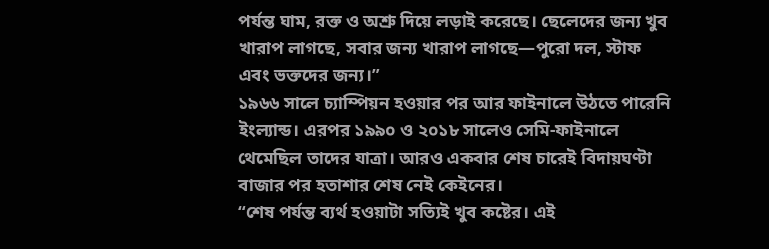পর্যন্ত ঘাম, রক্ত ও অশ্রু দিয়ে লড়াই করেছে। ছেলেদের জন্য খুব খারাপ লাগছে, সবার জন্য খারাপ লাগছে—পুরো দল, স্টাফ এবং ভক্তদের জন্য।”
১৯৬৬ সালে চ্যাম্পিয়ন হওয়ার পর আর ফাইনালে উঠতে পারেনি ইংল্যান্ড। এরপর ১৯৯০ ও ২০১৮ সালেও সেমি-ফাইনালে থেমেছিল তাদের যাত্রা। আরও একবার শেষ চারেই বিদায়ঘণ্টা বাজার পর হতাশার শেষ নেই কেইনের।
“শেষ পর্যন্ত ব্যর্থ হওয়াটা সত্যিই খুব কষ্টের। এই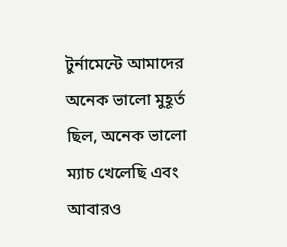টুর্নামেন্টে আমাদের অনেক ভালো মুহূর্ত ছিল, অনেক ভালো ম্যাচ খেলেছি এবং আবারও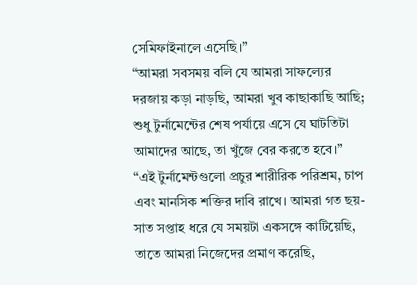সেমিফাইনালে এসেছি।”
“আমরা সবসময় বলি যে আমরা সাফল্যের দরজায় কড়া নাড়ছি, আমরা খুব কাছাকাছি আছি; শুধু টুর্নামেন্টের শেষ পর্যায়ে এসে যে ঘাটতিটা আমাদের আছে, তা খুঁজে বের করতে হবে।”
“এই টুর্নামেন্টগুলো প্রচুর শারীরিক পরিশ্রম, চাপ এবং মানসিক শক্তির দাবি রাখে। আমরা গত ছয়-সাত সপ্তাহ ধরে যে সময়টা একসঙ্গে কাটিয়েছি, তাতে আমরা নিজেদের প্রমাণ করেছি,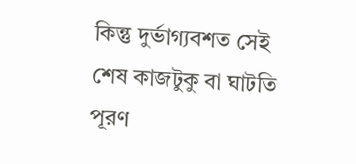কিন্তু দুর্ভাগ্যবশত সেই শেষ কাজটুকু বা ঘাটতি পূরণ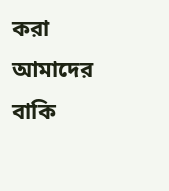করা আমাদের বাকি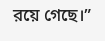রয়ে গেছে।”